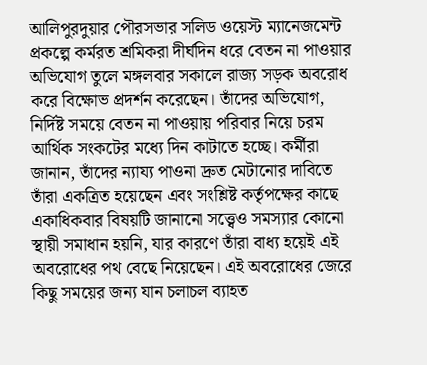আলিপুরদুয়ার পৌরসভার সলিড ওয়েস্ট ম্যানেজমেন্ট প্রকল্পে কর্মরত শ্রমিকরা দীর্ঘদিন ধরে বেতন না পাওয়ার অভিযোগ তুলে মঙ্গলবার সকালে রাজ্য সড়ক অবরোধ করে বিক্ষোভ প্রদর্শন করেছেন। তাঁদের অভিযোগ, নির্দিষ্ট সময়ে বেতন না পাওয়ায় পরিবার নিয়ে চরম আর্থিক সংকটের মধ্যে দিন কাটাতে হচ্ছে। কর্মীরা জানান, তাঁদের ন্যায্য পাওনা দ্রুত মেটানোর দাবিতে তাঁরা একত্রিত হয়েছেন এবং সংশ্লিষ্ট কর্তৃপক্ষের কাছে একাধিকবার বিষয়টি জানানো সত্ত্বেও সমস্যার কোনো স্থায়ী সমাধান হয়নি, যার কারণে তাঁরা বাধ্য হয়েই এই অবরোধের পথ বেছে নিয়েছেন। এই অবরোধের জেরে কিছু সময়ের জন্য যান চলাচল ব্যাহত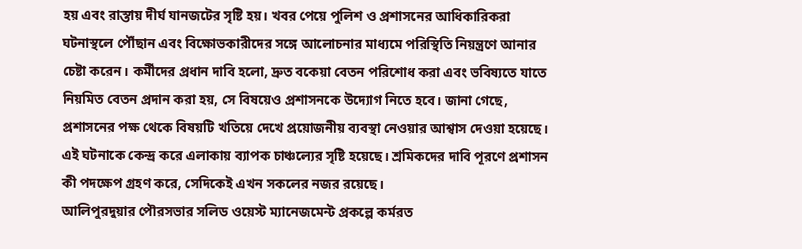হয় এবং রাস্তায় দীর্ঘ যানজটের সৃষ্টি হয়। খবর পেয়ে পুলিশ ও প্রশাসনের আধিকারিকরা ঘটনাস্থলে পৌঁছান এবং বিক্ষোভকারীদের সঙ্গে আলোচনার মাধ্যমে পরিস্থিতি নিয়ন্ত্রণে আনার চেষ্টা করেন। কর্মীদের প্রধান দাবি হলো, দ্রুত বকেয়া বেতন পরিশোধ করা এবং ভবিষ্যতে যাতে নিয়মিত বেতন প্রদান করা হয়, সে বিষয়েও প্রশাসনকে উদ্যোগ নিতে হবে। জানা গেছে, প্রশাসনের পক্ষ থেকে বিষয়টি খতিয়ে দেখে প্রয়োজনীয় ব্যবস্থা নেওয়ার আশ্বাস দেওয়া হয়েছে। এই ঘটনাকে কেন্দ্র করে এলাকায় ব্যাপক চাঞ্চল্যের সৃষ্টি হয়েছে। শ্রমিকদের দাবি পূরণে প্রশাসন কী পদক্ষেপ গ্রহণ করে, সেদিকেই এখন সকলের নজর রয়েছে।
আলিপুরদুয়ার পৌরসভার সলিড ওয়েস্ট ম্যানেজমেন্ট প্রকল্পে কর্মরত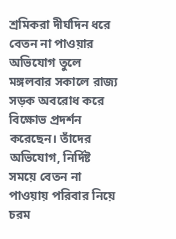শ্রমিকরা দীর্ঘদিন ধরে বেতন না পাওয়ার অভিযোগ তুলে মঙ্গলবার সকালে রাজ্য সড়ক অবরোধ করে বিক্ষোভ প্রদর্শন করেছেন। তাঁদের অভিযোগ, নির্দিষ্ট সময়ে বেতন না পাওয়ায় পরিবার নিয়ে চরম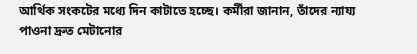আর্থিক সংকটের মধ্যে দিন কাটাতে হচ্ছে। কর্মীরা জানান, তাঁদের ন্যায্য পাওনা দ্রুত মেটানোর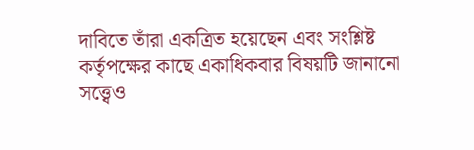দাবিতে তাঁরা একত্রিত হয়েছেন এবং সংশ্লিষ্ট কর্তৃপক্ষের কাছে একাধিকবার বিষয়টি জানানো সত্ত্বেও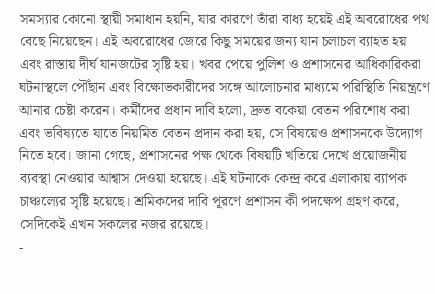সমস্যার কোনো স্থায়ী সমাধান হয়নি, যার কারণে তাঁরা বাধ্য হয়েই এই অবরোধের পথ বেছে নিয়েছেন। এই অবরোধের জেরে কিছু সময়ের জন্য যান চলাচল ব্যাহত হয় এবং রাস্তায় দীর্ঘ যানজটের সৃষ্টি হয়। খবর পেয়ে পুলিশ ও প্রশাসনের আধিকারিকরা ঘটনাস্থলে পৌঁছান এবং বিক্ষোভকারীদের সঙ্গে আলোচনার মাধ্যমে পরিস্থিতি নিয়ন্ত্রণে আনার চেষ্টা করেন। কর্মীদের প্রধান দাবি হলো, দ্রুত বকেয়া বেতন পরিশোধ করা এবং ভবিষ্যতে যাতে নিয়মিত বেতন প্রদান করা হয়, সে বিষয়েও প্রশাসনকে উদ্যোগ নিতে হবে। জানা গেছে, প্রশাসনের পক্ষ থেকে বিষয়টি খতিয়ে দেখে প্রয়োজনীয় ব্যবস্থা নেওয়ার আশ্বাস দেওয়া হয়েছে। এই ঘটনাকে কেন্দ্র করে এলাকায় ব্যাপক চাঞ্চল্যের সৃষ্টি হয়েছে। শ্রমিকদের দাবি পূরণে প্রশাসন কী পদক্ষেপ গ্রহণ করে, সেদিকেই এখন সকলের নজর রয়েছে।
-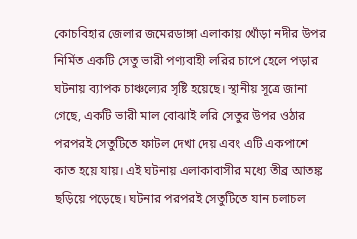কোচবিহার জেলার জমেরডাঙ্গা এলাকায় খোঁড়া নদীর উপর নির্মিত একটি সেতু ভারী পণ্যবাহী লরির চাপে হেলে পড়ার ঘটনায় ব্যাপক চাঞ্চল্যের সৃষ্টি হয়েছে। স্থানীয় সূত্রে জানা গেছে, একটি ভারী মাল বোঝাই লরি সেতুর উপর ওঠার পরপরই সেতুটিতে ফাটল দেখা দেয় এবং এটি একপাশে কাত হয়ে যায়। এই ঘটনায় এলাকাবাসীর মধ্যে তীব্র আতঙ্ক ছড়িয়ে পড়েছে। ঘটনার পরপরই সেতুটিতে যান চলাচল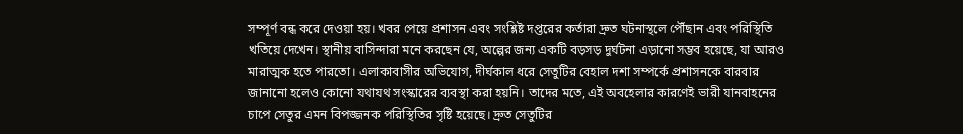সম্পূর্ণ বন্ধ করে দেওয়া হয়। খবর পেয়ে প্রশাসন এবং সংশ্লিষ্ট দপ্তরের কর্তারা দ্রুত ঘটনাস্থলে পৌঁছান এবং পরিস্থিতি খতিয়ে দেখেন। স্থানীয় বাসিন্দারা মনে করছেন যে, অল্পের জন্য একটি বড়সড় দুর্ঘটনা এড়ানো সম্ভব হয়েছে, যা আরও মারাত্মক হতে পারতো। এলাকাবাসীর অভিযোগ, দীর্ঘকাল ধরে সেতুটির বেহাল দশা সম্পর্কে প্রশাসনকে বারবার জানানো হলেও কোনো যথাযথ সংস্কারের ব্যবস্থা করা হয়নি। তাদের মতে, এই অবহেলার কারণেই ভারী যানবাহনের চাপে সেতুর এমন বিপজ্জনক পরিস্থিতির সৃষ্টি হয়েছে। দ্রুত সেতুটির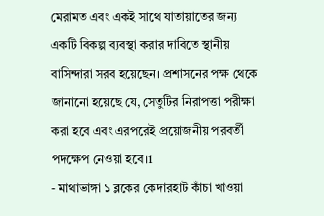মেরামত এবং একই সাথে যাতায়াতের জন্য একটি বিকল্প ব্যবস্থা করার দাবিতে স্থানীয় বাসিন্দারা সরব হয়েছেন। প্রশাসনের পক্ষ থেকে জানানো হয়েছে যে, সেতুটির নিরাপত্তা পরীক্ষা করা হবে এবং এরপরেই প্রয়োজনীয় পরবর্তী পদক্ষেপ নেওয়া হবে।1
- মাথাভাঙ্গা ১ ব্লকের কেদারহাট কাঁচা খাওয়া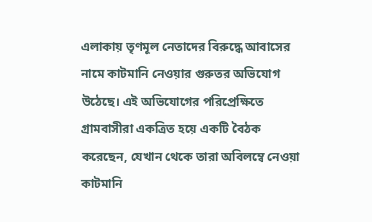এলাকায় তৃণমূল নেতাদের বিরুদ্ধে আবাসের নামে কাটমানি নেওয়ার গুরুতর অভিযোগ উঠেছে। এই অভিযোগের পরিপ্রেক্ষিতে গ্রামবাসীরা একত্রিত হয়ে একটি বৈঠক করেছেন, যেখান থেকে তারা অবিলম্বে নেওয়া কাটমানি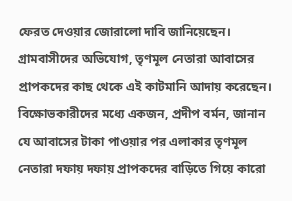ফেরত দেওয়ার জোরালো দাবি জানিয়েছেন। গ্রামবাসীদের অভিযোগ, তৃণমূল নেতারা আবাসের প্রাপকদের কাছ থেকে এই কাটমানি আদায় করেছেন। বিক্ষোভকারীদের মধ্যে একজন, প্রদীপ বর্মন, জানান যে আবাসের টাকা পাওয়ার পর এলাকার তৃণমূল নেতারা দফায় দফায় প্রাপকদের বাড়িতে গিয়ে কারো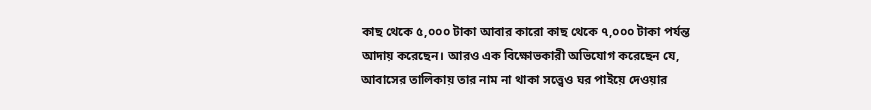কাছ থেকে ৫,০০০ টাকা আবার কারো কাছ থেকে ৭,০০০ টাকা পর্যন্ত আদায় করেছেন। আরও এক বিক্ষোভকারী অভিযোগ করেছেন যে, আবাসের তালিকায় তার নাম না থাকা সত্ত্বেও ঘর পাইয়ে দেওয়ার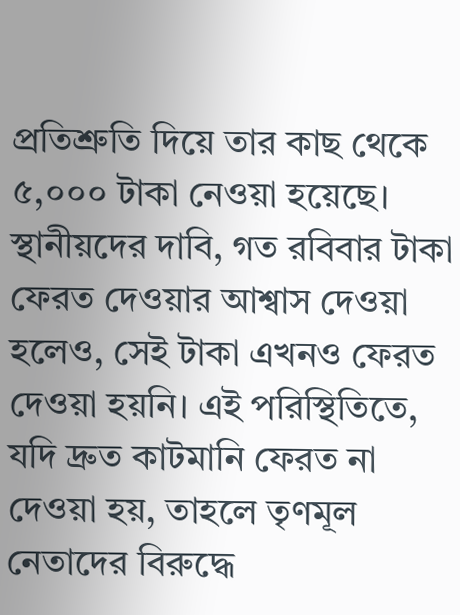প্রতিশ্রুতি দিয়ে তার কাছ থেকে ৫,০০০ টাকা নেওয়া হয়েছে। স্থানীয়দের দাবি, গত রবিবার টাকা ফেরত দেওয়ার আশ্বাস দেওয়া হলেও, সেই টাকা এখনও ফেরত দেওয়া হয়নি। এই পরিস্থিতিতে, যদি দ্রুত কাটমানি ফেরত না দেওয়া হয়, তাহলে তৃণমূল নেতাদের বিরুদ্ধে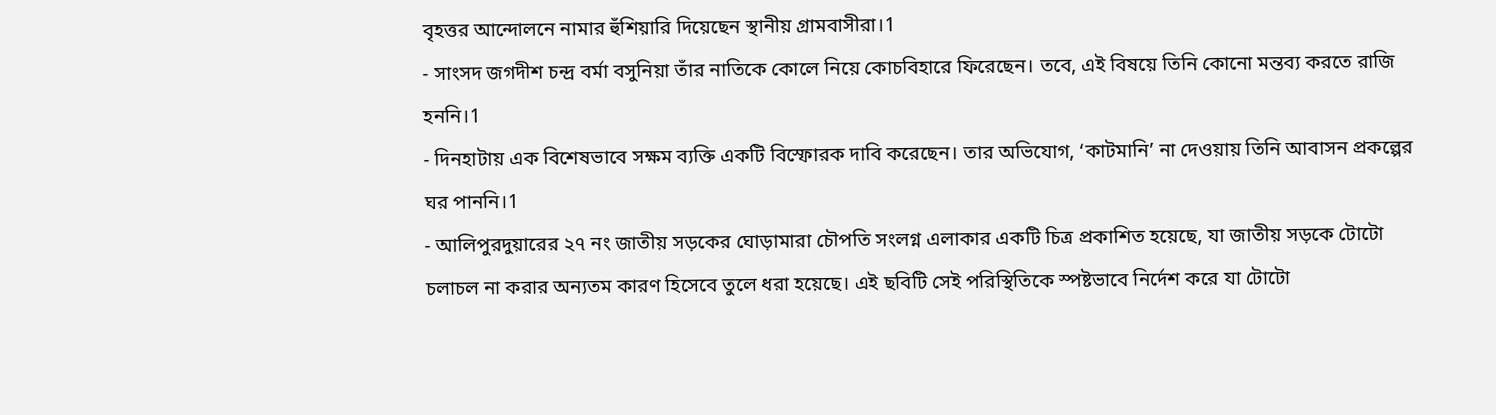বৃহত্তর আন্দোলনে নামার হুঁশিয়ারি দিয়েছেন স্থানীয় গ্রামবাসীরা।1
- সাংসদ জগদীশ চন্দ্র বর্মা বসুনিয়া তাঁর নাতিকে কোলে নিয়ে কোচবিহারে ফিরেছেন। তবে, এই বিষয়ে তিনি কোনো মন্তব্য করতে রাজি হননি।1
- দিনহাটায় এক বিশেষভাবে সক্ষম ব্যক্তি একটি বিস্ফোরক দাবি করেছেন। তার অভিযোগ, ‘কাটমানি’ না দেওয়ায় তিনি আবাসন প্রকল্পের ঘর পাননি।1
- আলিপুরদুয়ারের ২৭ নং জাতীয় সড়কের ঘোড়ামারা চৌপতি সংলগ্ন এলাকার একটি চিত্র প্রকাশিত হয়েছে, যা জাতীয় সড়কে টোটো চলাচল না করার অন্যতম কারণ হিসেবে তুলে ধরা হয়েছে। এই ছবিটি সেই পরিস্থিতিকে স্পষ্টভাবে নির্দেশ করে যা টোটো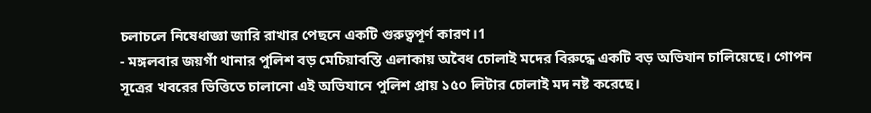চলাচলে নিষেধাজ্ঞা জারি রাখার পেছনে একটি গুরুত্বপূর্ণ কারণ।1
- মঙ্গলবার জয়গাঁ থানার পুলিশ বড় মেচিয়াবস্তি এলাকায় অবৈধ চোলাই মদের বিরুদ্ধে একটি বড় অভিযান চালিয়েছে। গোপন সূত্রের খবরের ভিত্তিতে চালানো এই অভিযানে পুলিশ প্রায় ১৫০ লিটার চোলাই মদ নষ্ট করেছে।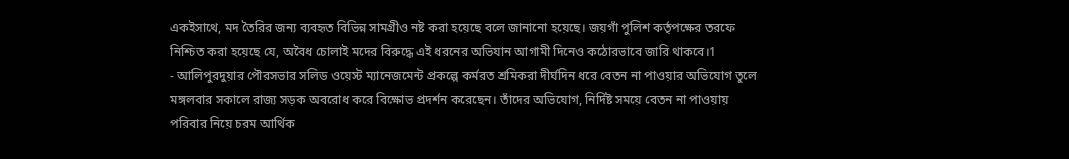একইসাথে, মদ তৈরির জন্য ব্যবহৃত বিভিন্ন সামগ্রীও নষ্ট করা হয়েছে বলে জানানো হয়েছে। জয়গাঁ পুলিশ কর্তৃপক্ষের তরফে নিশ্চিত করা হয়েছে যে, অবৈধ চোলাই মদের বিরুদ্ধে এই ধরনের অভিযান আগামী দিনেও কঠোরভাবে জারি থাকবে।1
- আলিপুরদুয়ার পৌরসভার সলিড ওয়েস্ট ম্যানেজমেন্ট প্রকল্পে কর্মরত শ্রমিকরা দীর্ঘদিন ধরে বেতন না পাওয়ার অভিযোগ তুলে মঙ্গলবার সকালে রাজ্য সড়ক অবরোধ করে বিক্ষোভ প্রদর্শন করেছেন। তাঁদের অভিযোগ, নির্দিষ্ট সময়ে বেতন না পাওয়ায় পরিবার নিয়ে চরম আর্থিক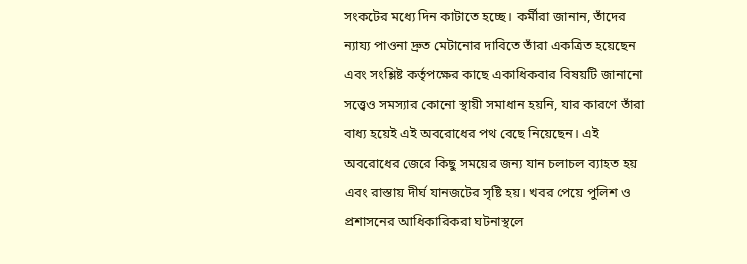সংকটের মধ্যে দিন কাটাতে হচ্ছে। কর্মীরা জানান, তাঁদের ন্যায্য পাওনা দ্রুত মেটানোর দাবিতে তাঁরা একত্রিত হয়েছেন এবং সংশ্লিষ্ট কর্তৃপক্ষের কাছে একাধিকবার বিষয়টি জানানো সত্ত্বেও সমস্যার কোনো স্থায়ী সমাধান হয়নি, যার কারণে তাঁরা বাধ্য হয়েই এই অবরোধের পথ বেছে নিয়েছেন। এই অবরোধের জেরে কিছু সময়ের জন্য যান চলাচল ব্যাহত হয় এবং রাস্তায় দীর্ঘ যানজটের সৃষ্টি হয়। খবর পেয়ে পুলিশ ও প্রশাসনের আধিকারিকরা ঘটনাস্থলে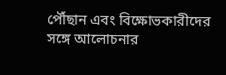পৌঁছান এবং বিক্ষোভকারীদের সঙ্গে আলোচনার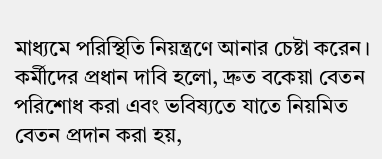মাধ্যমে পরিস্থিতি নিয়ন্ত্রণে আনার চেষ্টা করেন। কর্মীদের প্রধান দাবি হলো, দ্রুত বকেয়া বেতন পরিশোধ করা এবং ভবিষ্যতে যাতে নিয়মিত বেতন প্রদান করা হয়,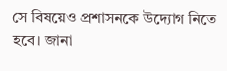সে বিষয়েও প্রশাসনকে উদ্যোগ নিতে হবে। জানা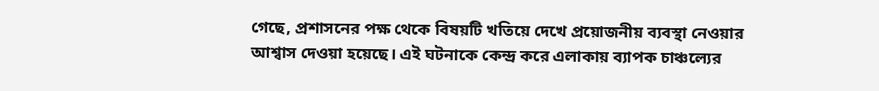গেছে, প্রশাসনের পক্ষ থেকে বিষয়টি খতিয়ে দেখে প্রয়োজনীয় ব্যবস্থা নেওয়ার আশ্বাস দেওয়া হয়েছে। এই ঘটনাকে কেন্দ্র করে এলাকায় ব্যাপক চাঞ্চল্যের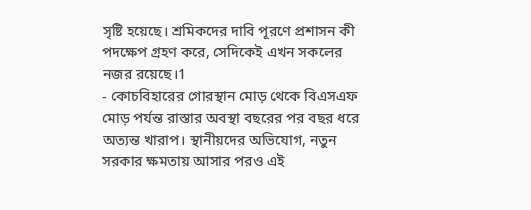সৃষ্টি হয়েছে। শ্রমিকদের দাবি পূরণে প্রশাসন কী পদক্ষেপ গ্রহণ করে, সেদিকেই এখন সকলের নজর রয়েছে।1
- কোচবিহারের গোরস্থান মোড় থেকে বিএসএফ মোড় পর্যন্ত রাস্তার অবস্থা বছরের পর বছর ধরে অত্যন্ত খারাপ। স্থানীয়দের অভিযোগ, নতুন সরকার ক্ষমতায় আসার পরও এই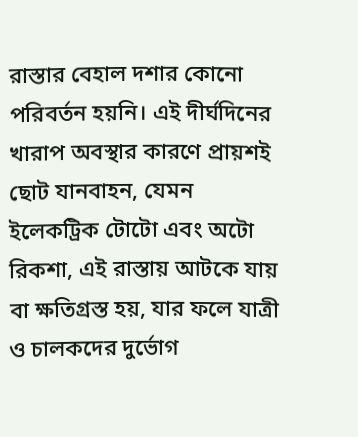রাস্তার বেহাল দশার কোনো পরিবর্তন হয়নি। এই দীর্ঘদিনের খারাপ অবস্থার কারণে প্রায়শই ছোট যানবাহন, যেমন ইলেকট্রিক টোটো এবং অটো রিকশা, এই রাস্তায় আটকে যায় বা ক্ষতিগ্রস্ত হয়, যার ফলে যাত্রী ও চালকদের দুর্ভোগ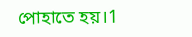পোহাতে হয়।1